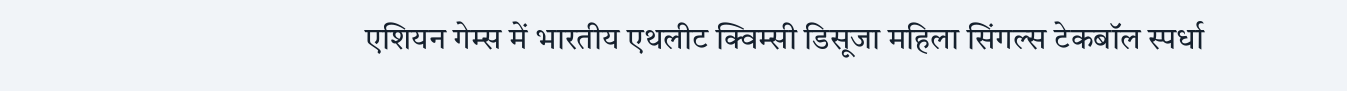एशियन गेम्स में भारतीय एथलीट क्विम्सी डिसूजा महिला सिंगल्स टेकबॉल स्पर्धा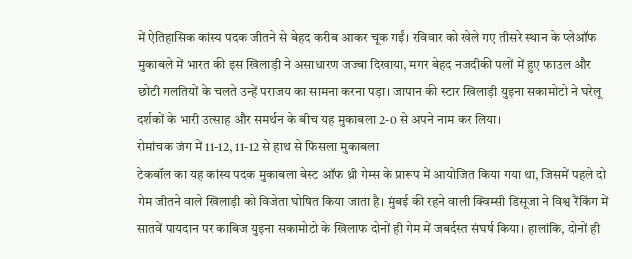में ऐतिहासिक कांस्य पदक जीतने से बेहद करीब आकर चूक गईं। रविवार को खेले गए तीसरे स्थान के प्लेऑफ मुकाबले में भारत की इस खिलाड़ी ने असाधारण जज्बा दिखाया, मगर बेहद नजदीकी पलों में हुए फाउल और छोटी गलतियों के चलते उन्हें पराजय का सामना करना पड़ा। जापान की स्टार खिलाड़ी युइना सकामोटो ने घरेलू दर्शकों के भारी उत्साह और समर्थन के बीच यह मुकाबला 2-0 से अपने नाम कर लिया।
रोमांचक जंग में 11-12, 11-12 से हाथ से फिसला मुकाबला
टेकबॉल का यह कांस्य पदक मुकाबला बेस्ट ऑफ थ्री गेम्स के प्रारूप में आयोजित किया गया था, जिसमें पहले दो गेम जीतने वाले खिलाड़ी को विजेता घोषित किया जाता है। मुंबई की रहने वाली क्विम्सी डिसूजा ने विश्व रैंकिंग में सातवें पायदान पर काबिज युइना सकामोटो के खिलाफ दोनों ही गेम में जबर्दस्त संघर्ष किया। हालांकि, दोनों ही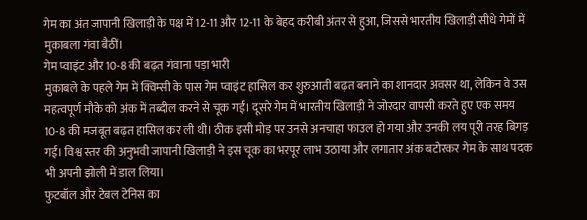गेम का अंत जापानी खिलाड़ी के पक्ष में 12-11 और 12-11 के बेहद करीबी अंतर से हुआ, जिससे भारतीय खिलाड़ी सीधे गेमों में मुकाबला गंवा बैठीं।
गेम प्वाइंट और 10-8 की बढ़त गंवाना पड़ा भारी
मुकाबले के पहले गेम में क्विम्सी के पास गेम प्वाइंट हासिल कर शुरुआती बढ़त बनाने का शानदार अवसर था, लेकिन वे उस महत्वपूर्ण मौके को अंक में तब्दील करने से चूक गईं। दूसरे गेम में भारतीय खिलाड़ी ने जोरदार वापसी करते हुए एक समय 10-8 की मजबूत बढ़त हासिल कर ली थी। ठीक इसी मोड़ पर उनसे अनचाहा फाउल हो गया और उनकी लय पूरी तरह बिगड़ गई। विश्व स्तर की अनुभवी जापानी खिलाड़ी ने इस चूक का भरपूर लाभ उठाया और लगातार अंक बटोरकर गेम के साथ पदक भी अपनी झोली में डाल लिया।
फुटबॉल और टेबल टेनिस का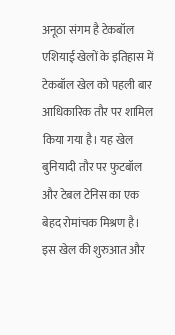अनूठा संगम है टेकबॉल
एशियाई खेलों के इतिहास में टेकबॉल खेल को पहली बार आधिकारिक तौर पर शामिल किया गया है। यह खेल बुनियादी तौर पर फुटबॉल और टेबल टेनिस का एक बेहद रोमांचक मिश्रण है। इस खेल की शुरुआत और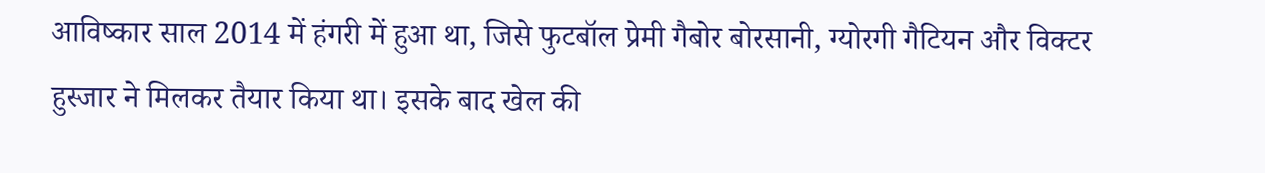आविष्कार साल 2014 में हंगरी में हुआ था, जिसे फुटबॉल प्रेमी गैबोर बोरसानी, ग्योरगी गैटियन और विक्टर हुस्जार ने मिलकर तैयार किया था। इसके बाद खेल की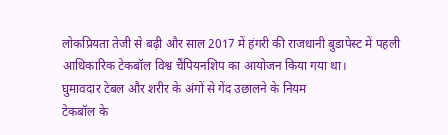लोकप्रियता तेजी से बढ़ी और साल 2017 में हंगरी की राजधानी बुडापेस्ट में पहली आधिकारिक टेकबॉल विश्व चैंपियनशिप का आयोजन किया गया था।
घुमावदार टेबल और शरीर के अंगों से गेंद उछालने के नियम
टेकबॉल के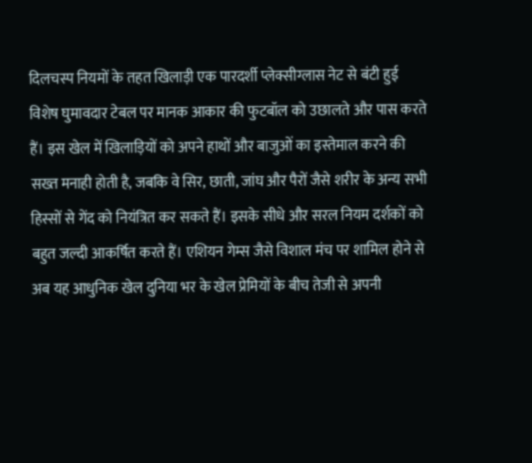दिलचस्प नियमों के तहत खिलाड़ी एक पारदर्शी प्लेक्सीग्लास नेट से बंटी हुई विशेष घुमावदार टेबल पर मानक आकार की फुटबॉल को उछालते और पास करते हैं। इस खेल में खिलाड़ियों को अपने हाथों और बाजुओं का इस्तेमाल करने की सख्त मनाही होती है, जबकि वे सिर, छाती, जांघ और पैरों जैसे शरीर के अन्य सभी हिस्सों से गेंद को नियंत्रित कर सकते हैं। इसके सीधे और सरल नियम दर्शकों को बहुत जल्दी आकर्षित करते हैं। एशियन गेम्स जैसे विशाल मंच पर शामिल होने से अब यह आधुनिक खेल दुनिया भर के खेल प्रेमियों के बीच तेजी से अपनी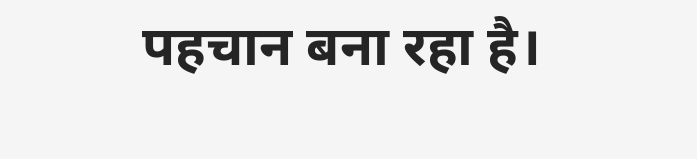पहचान बना रहा है।